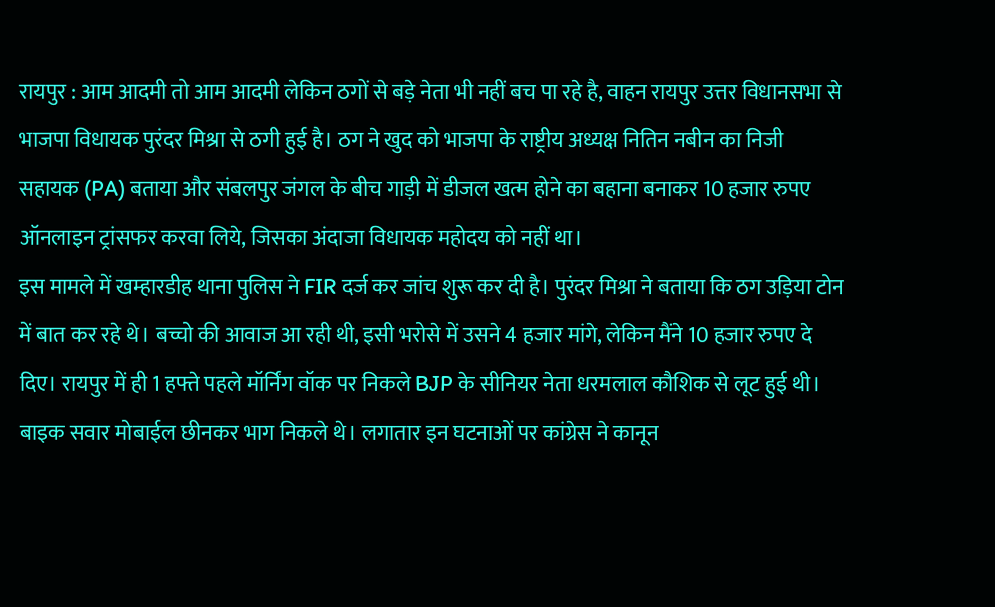रायपुर : आम आदमी तो आम आदमी लेकिन ठगों से बड़े नेता भी नहीं बच पा रहे है, वाहन रायपुर उत्तर विधानसभा से भाजपा विधायक पुरंदर मिश्रा से ठगी हुई है। ठग ने खुद को भाजपा के राष्ट्रीय अध्यक्ष नितिन नबीन का निजी सहायक (PA) बताया और संबलपुर जंगल के बीच गाड़ी में डीजल खत्म होने का बहाना बनाकर 10 हजार रुपए ऑनलाइन ट्रांसफर करवा लिये, जिसका अंदाजा विधायक महोदय को नहीं था।
इस मामले में खम्हारडीह थाना पुलिस ने FIR दर्ज कर जांच शुरू कर दी है। पुरंदर मिश्रा ने बताया कि ठग उड़िया टोन में बात कर रहे थे। बच्चो की आवाज आ रही थी, इसी भरोसे में उसने 4 हजार मांगे, लेकिन मैंने 10 हजार रुपए दे दिए। रायपुर में ही 1 हफ्ते पहले मॉर्निंग वॉक पर निकले BJP के सीनियर नेता धरमलाल कौशिक से लूट हुई थी। बाइक सवार मोबाईल छीनकर भाग निकले थे। लगातार इन घटनाओं पर कांग्रेस ने कानून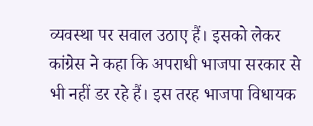व्यवस्था पर सवाल उठाए हैं। इसको लेकर कांग्रेस ने कहा कि अपराधी भाजपा सरकार से भी नहीं डर रहे हैं। इस तरह भाजपा विधायक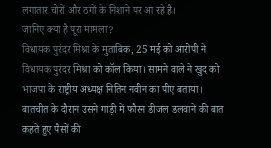लगातार चोरों और ठगों के निशाने पर आ रहे है।
जानिए क्या है पूरा मामला?
विधायक पुरंदर मिश्रा के मुताबिक, 25 मई को आरोपी ने विधायक पुरंदर मिश्रा को कॉल किया। सामने वाले ने खुद को भाजपा के राष्ट्रीय अध्यक्ष नितिन नवीन का पीए बताया। बातचीत के दौरान उसने गाड़ी में फौरन डीजल डलवाने की बात कहते हुए पैसों की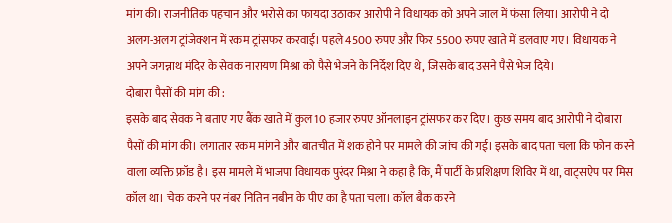मांग की। राजनीतिक पहचान और भरोसे का फायदा उठाकर आरोपी ने विधायक को अपने जाल में फंसा लिया। आरोपी ने दो अलग-अलग ट्रांजेक्शन में रकम ट्रांसफर करवाई। पहले 4500 रुपए और फिर 5500 रुपए खाते में डलवाए गए। विधायक ने अपने जगन्नाथ मंदिर के सेवक नारायण मिश्रा को पैसे भेजने के निर्देश दिए थे, जिसके बाद उसने पैसे भेज दिये।
दोबारा पैसों की मांग की :
इसके बाद सेवक ने बताए गए बैंक खाते में कुल 10 हजार रुपए ऑनलाइन ट्रांसफर कर दिए। कुछ समय बाद आरोपी ने दोबारा पैसों की मांग की। लगातार रकम मांगने और बातचीत में शक होने पर मामले की जांच की गई। इसके बाद पता चला कि फोन करने वाला व्यक्ति फ्रॉड है। इस मामले में भाजपा विधायक पुरंदर मिश्रा ने कहा है कि, मैं पार्टी के प्रशिक्षण शिविर में था, वाट्सऐप पर मिस कॉल था। चेक करने पर नंबर नितिन नबीन के पीए का है पता चला। कॉल बैक करने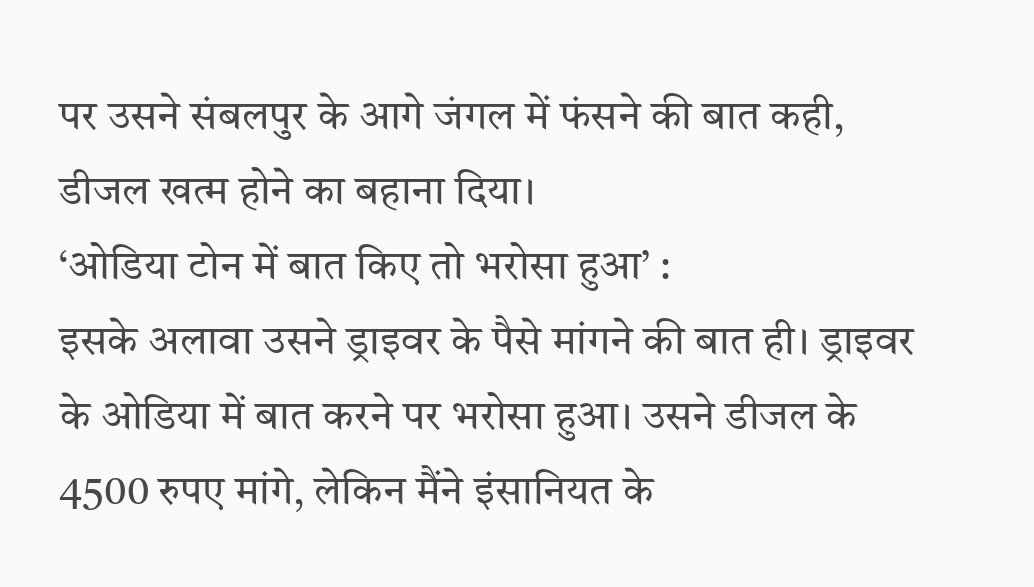पर उसने संबलपुर के आगे जंगल में फंसने की बात कही, डीजल खत्म होने का बहाना दिया।
‘ओडिया टोन में बात किए तो भरोसा हुआ’ :
इसके अलावा उसने ड्राइवर के पैसे मांगने की बात ही। ड्राइवर के ओडिया में बात करने पर भरोसा हुआ। उसने डीजल के 4500 रुपए मांगे, लेकिन मैंने इंसानियत के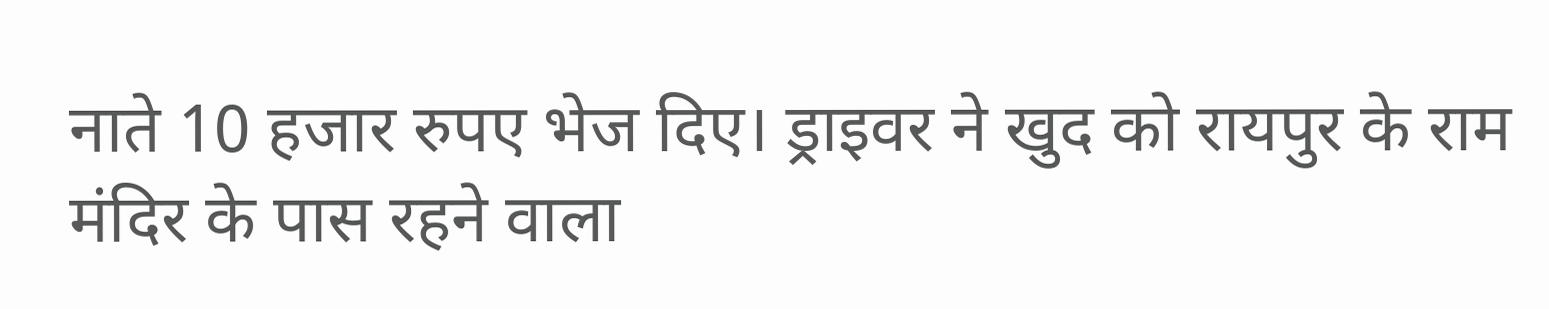नाते 10 हजार रुपए भेज दिए। ड्राइवर ने खुद को रायपुर के राम मंदिर के पास रहने वाला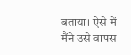बताया। ऐसे में मैंने उसे वापस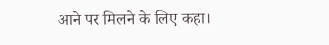आने पर मिलने के लिए कहा।